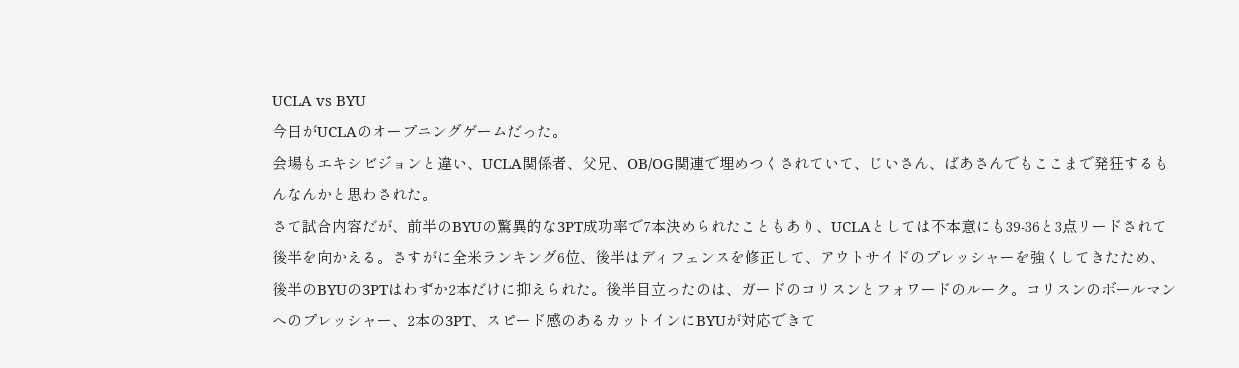UCLA vs BYU
今日がUCLAのオープニングゲームだった。
会場もエキシビジョンと違い、UCLA関係者、父兄、OB/OG関連で埋めつくされていて、じいさん、ばあさんでもここまで発狂するもんなんかと思わされた。
さて試合内容だが、前半のBYUの驚異的な3PT成功率で7本決められたこともあり、UCLAとしては不本意にも39-36と3点リードされて後半を向かえる。さすがに全米ランキング6位、後半はディフェンスを修正して、アウトサイドのプレッシャーを強くしてきたため、後半のBYUの3PTはわずか2本だけに抑えられた。後半目立ったのは、ガードのコリスンとフォワードのルーク。コリスンのボールマンへのプレッシャー、2本の3PT、スピード感のあるカットインにBYUが対応できて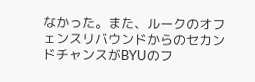なかった。また、ルークのオフェンスリバウンドからのセカンドチャンスがBYUのフ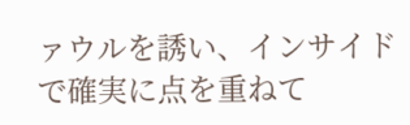ァウルを誘い、インサイドで確実に点を重ねて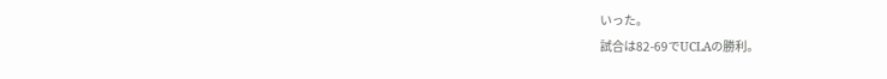いった。
試合は82-69でUCLAの勝利。